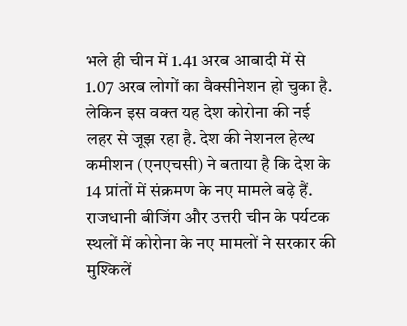भले ही चीन में 1.41 अरब आबादी में से 1.07 अरब लोगों का वैक्सीनेशन हो चुका है. लेकिन इस वक्त यह देश कोरोना की नई लहर से जूझ रहा है. देश की नेशनल हेल्थ कमीशन (एनएचसी) ने बताया है कि देश के 14 प्रांतों में संक्रमण के नए मामले बढ़े हैं. राजधानी बीजिंग और उत्तरी चीन के पर्यटक स्थलों में कोरोना के नए मामलों ने सरकार की मुश्किलें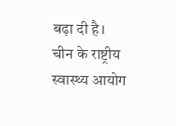बढ़ा दी है।
चीन के राष्ट्रीय स्वास्थ्य आयोग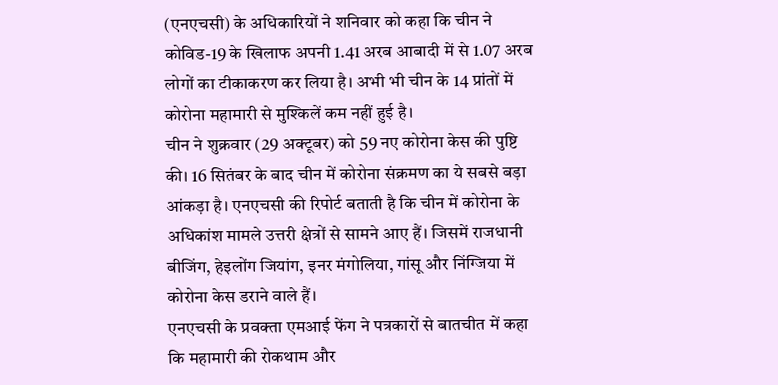(एनएचसी) के अधिकारियों ने शनिवार को कहा कि चीन ने कोविड-19 के खिलाफ अपनी 1.41 अरब आबादी में से 1.07 अरब लोगों का टीकाकरण कर लिया है। अभी भी चीन के 14 प्रांतों में कोरोना महामारी से मुश्किलें कम नहीं हुई है।
चीन ने शुक्रवार (29 अक्टूबर) को 59 नए कोरोना केस की पुष्टि की। 16 सितंबर के बाद चीन में कोरोना संक्रमण का ये सबसे बड़ा आंकड़ा है। एनएचसी की रिपोर्ट बताती है कि चीन में कोरोना के अधिकांश मामले उत्तरी क्षेत्रों से सामने आए हैं। जिसमें राजधानी बीजिंग, हेइलोंग जियांग, इनर मंगोलिया, गांसू और निंग्जिया में कोरोना केस डराने वाले हैं।
एनएचसी के प्रवक्ता एमआई फेंग ने पत्रकारों से बातचीत में कहा कि महामारी की रोकथाम और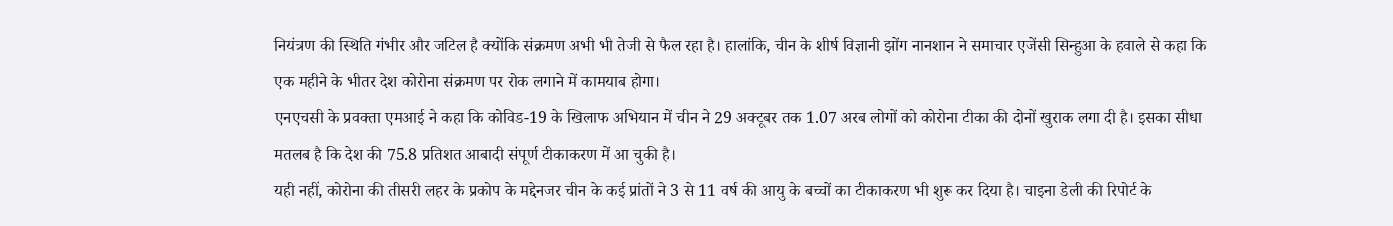नियंत्रण की स्थिति गंभीर और जटिल है क्योंकि संक्रमण अभी भी तेजी से फैल रहा है। हालांकि, चीन के शीर्ष विज्ञानी झोंग नानशान ने समाचार एजेंसी सिन्हुआ के हवाले से कहा कि एक महीने के भीतर देश कोरोना संक्रमण पर रोक लगाने में कामयाब होगा।
एनएचसी के प्रवक्ता एमआई ने कहा कि कोविड-19 के खिलाफ अभियान में चीन ने 29 अक्टूबर तक 1.07 अरब लोगों को कोरोना टीका की दोनों खुराक लगा दी है। इसका सीधा मतलब है कि देश की 75.8 प्रतिशत आबादी संपूर्ण टीकाकरण में आ चुकी है।
यही नहीं, कोरोना की तीसरी लहर के प्रकोप के मद्देनजर चीन के कई प्रांतों ने 3 से 11 वर्ष की आयु के बच्चों का टीकाकरण भी शुरू कर दिया है। चाइना डेली की रिपोर्ट के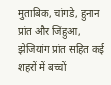मुताबिक, चांगडे, हुनान प्रांत और जिंहुआ, झेजियांग प्रांत सहित कई शहरों में बच्चों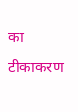का टीकाकरण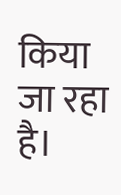किया जा रहा है।